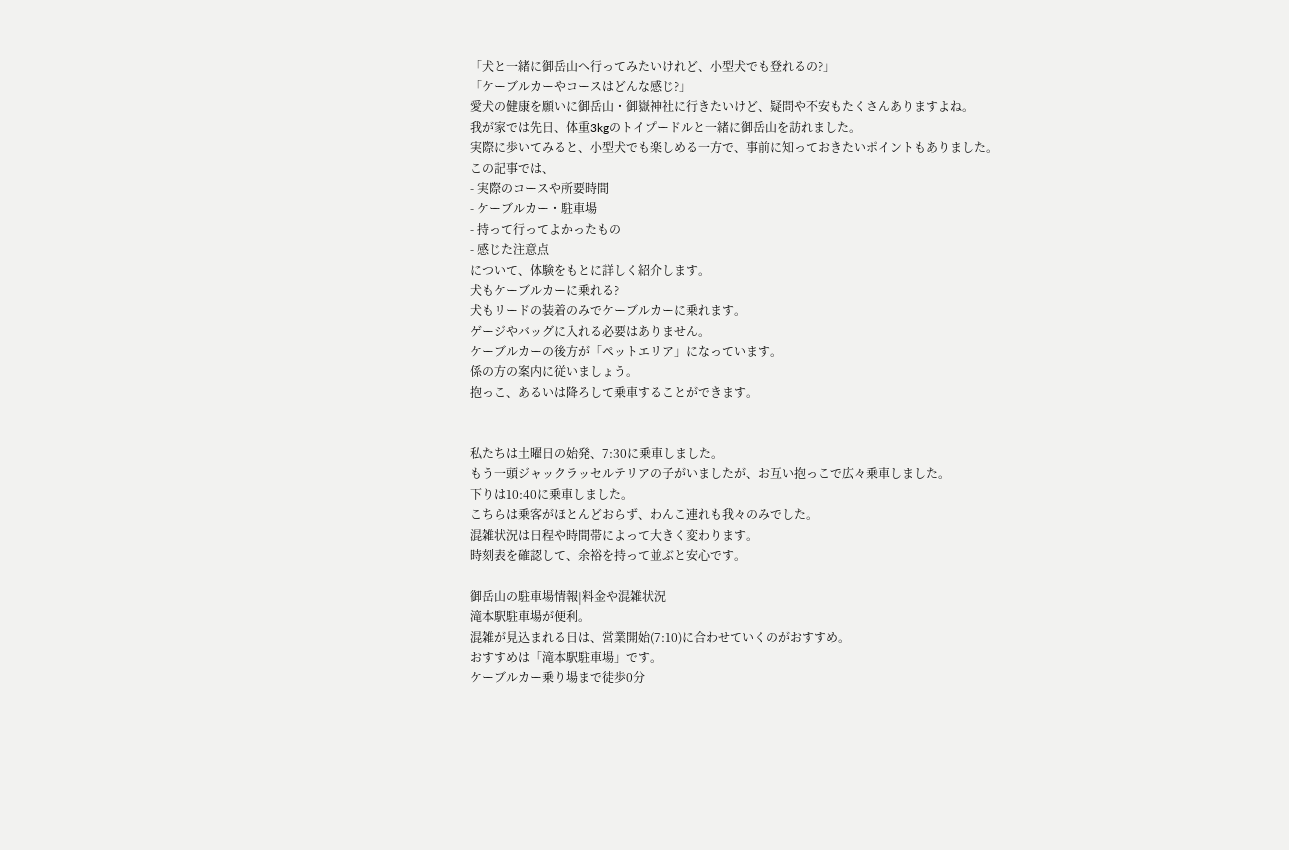「犬と一緒に御岳山へ行ってみたいけれど、小型犬でも登れるの?」
「ケーブルカーやコースはどんな感じ?」
愛犬の健康を願いに御岳山・御嶽神社に行きたいけど、疑問や不安もたくさんありますよね。
我が家では先日、体重3kgのトイプードルと一緒に御岳山を訪れました。
実際に歩いてみると、小型犬でも楽しめる一方で、事前に知っておきたいポイントもありました。
この記事では、
- 実際のコースや所要時間
- ケーブルカー・駐車場
- 持って行ってよかったもの
- 感じた注意点
について、体験をもとに詳しく紹介します。
犬もケーブルカーに乗れる?
犬もリードの装着のみでケーブルカーに乗れます。
ゲージやバッグに入れる必要はありません。
ケーブルカーの後方が「ペットエリア」になっています。
係の方の案内に従いましょう。
抱っこ、あるいは降ろして乗車することができます。


私たちは土曜日の始発、7:30に乗車しました。
もう一頭ジャックラッセルテリアの子がいましたが、お互い抱っこで広々乗車しました。
下りは10:40に乗車しました。
こちらは乗客がほとんどおらず、わんこ連れも我々のみでした。
混雑状況は日程や時間帯によって大きく変わります。
時刻表を確認して、余裕を持って並ぶと安心です。

御岳山の駐車場情報|料金や混雑状況
滝本駅駐車場が便利。
混雑が見込まれる日は、営業開始(7:10)に合わせていくのがおすすめ。
おすすめは「滝本駅駐車場」です。
ケーブルカー乗り場まで徒歩0分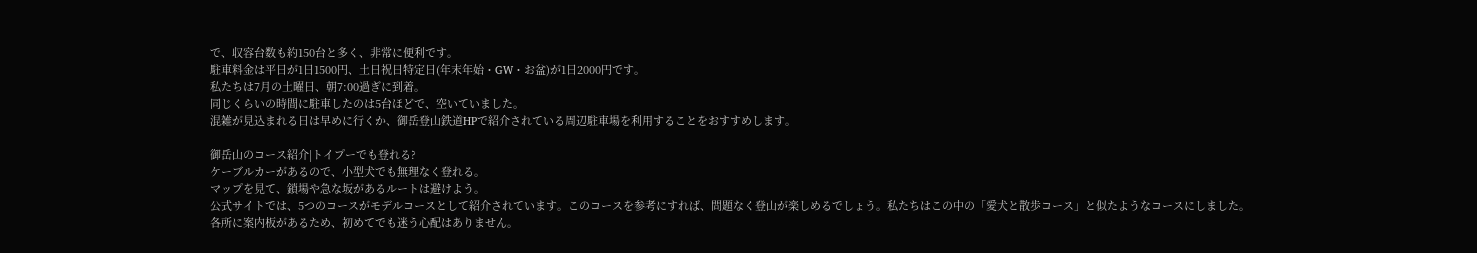で、収容台数も約150台と多く、非常に便利です。
駐車料金は平日が1日1500円、土日祝日特定日(年末年始・GW・お盆)が1日2000円です。
私たちは7月の土曜日、朝7:00過ぎに到着。
同じくらいの時間に駐車したのは5台ほどで、空いていました。
混雑が見込まれる日は早めに行くか、御岳登山鉄道HPで紹介されている周辺駐車場を利用することをおすすめします。

御岳山のコース紹介|トイプーでも登れる?
ケーブルカーがあるので、小型犬でも無理なく登れる。
マップを見て、鎖場や急な坂があるルートは避けよう。
公式サイトでは、5つのコースがモデルコースとして紹介されています。このコースを参考にすれば、問題なく登山が楽しめるでしょう。私たちはこの中の「愛犬と散歩コース」と似たようなコースにしました。
各所に案内板があるため、初めてでも迷う心配はありません。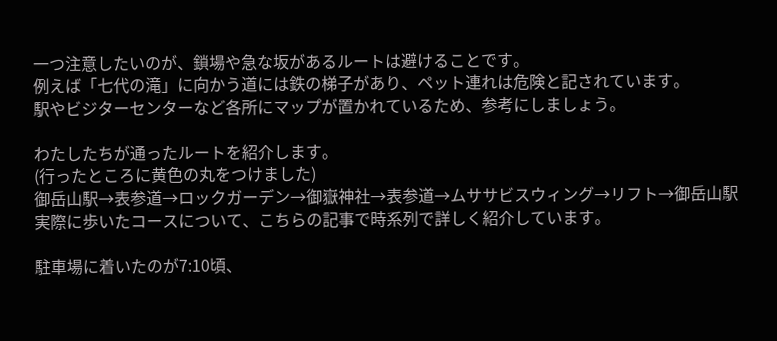一つ注意したいのが、鎖場や急な坂があるルートは避けることです。
例えば「七代の滝」に向かう道には鉄の梯子があり、ペット連れは危険と記されています。
駅やビジターセンターなど各所にマップが置かれているため、参考にしましょう。

わたしたちが通ったルートを紹介します。
(行ったところに黄色の丸をつけました)
御岳山駅→表参道→ロックガーデン→御嶽神社→表参道→ムササビスウィング→リフト→御岳山駅
実際に歩いたコースについて、こちらの記事で時系列で詳しく紹介しています。

駐車場に着いたのが7:10頃、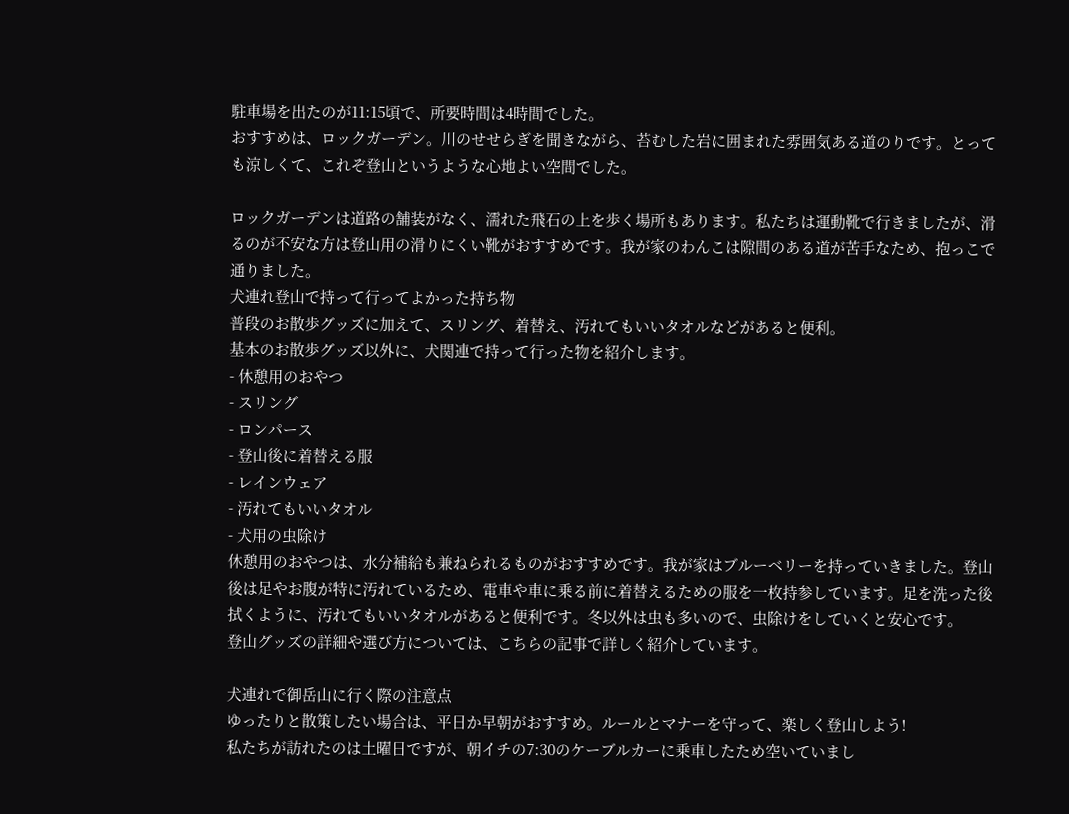駐車場を出たのが11:15頃で、所要時間は4時間でした。
おすすめは、ロックガーデン。川のせせらぎを聞きながら、苔むした岩に囲まれた雰囲気ある道のりです。とっても涼しくて、これぞ登山というような心地よい空間でした。

ロックガーデンは道路の舗装がなく、濡れた飛石の上を歩く場所もあります。私たちは運動靴で行きましたが、滑るのが不安な方は登山用の滑りにくい靴がおすすめです。我が家のわんこは隙間のある道が苦手なため、抱っこで通りました。
犬連れ登山で持って行ってよかった持ち物
普段のお散歩グッズに加えて、スリング、着替え、汚れてもいいタオルなどがあると便利。
基本のお散歩グッズ以外に、犬関連で持って行った物を紹介します。
- 休憩用のおやつ
- スリング
- ロンパース
- 登山後に着替える服
- レインウェア
- 汚れてもいいタオル
- 犬用の虫除け
休憩用のおやつは、水分補給も兼ねられるものがおすすめです。我が家はブルーベリーを持っていきました。登山後は足やお腹が特に汚れているため、電車や車に乗る前に着替えるための服を一枚持参しています。足を洗った後拭くように、汚れてもいいタオルがあると便利です。冬以外は虫も多いので、虫除けをしていくと安心です。
登山グッズの詳細や選び方については、こちらの記事で詳しく紹介しています。

犬連れで御岳山に行く際の注意点
ゆったりと散策したい場合は、平日か早朝がおすすめ。ルールとマナーを守って、楽しく登山しよう!
私たちが訪れたのは土曜日ですが、朝イチの7:30のケーブルカーに乗車したため空いていまし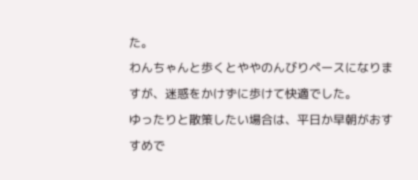た。
わんちゃんと歩くとややのんびりペースになりますが、迷惑をかけずに歩けて快適でした。
ゆったりと散策したい場合は、平日か早朝がおすすめで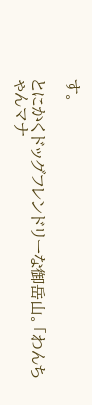す。

とにかくドッグフレンドリーな御岳山。「わんちゃんマナ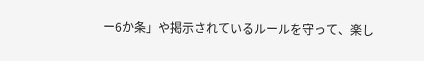ー6か条」や掲示されているルールを守って、楽し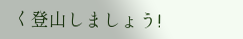く登山しましょう!